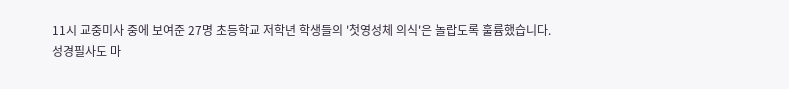11시 교중미사 중에 보여준 27명 초등학교 저학년 학생들의 '첫영성체 의식'은 놀랍도록 훌륨했습니다.
성경필사도 마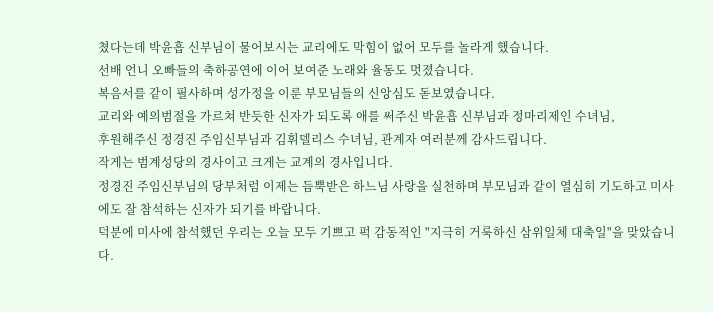쳤다는데 박윤흡 신부님이 물어보시는 교리에도 막힘이 없어 모두를 놀라게 했습니다.
선배 언니 오빠들의 축하공연에 이어 보여준 노래와 율동도 멋졌습니다.
복음서를 같이 필사하며 성가정을 이룬 부모님들의 신앙심도 돋보였습니다.
교리와 예의범절을 가르쳐 반듯한 신자가 되도록 애를 써주신 박윤흡 신부님과 정마리제인 수녀님,
후원해주신 정경진 주임신부님과 김휘델리스 수녀님, 관계자 여러분께 감사드립니다.
작게는 범계성당의 경사이고 크게는 교계의 경사입니다.
정경진 주임신부님의 당부처럼 이제는 듬뿍받은 하느님 사랑을 실천하며 부모님과 같이 열심히 기도하고 미사에도 잘 참석하는 신자가 되기를 바랍니다.
덕분에 미사에 참석했던 우리는 오늘 모두 기쁘고 퍽 감동적인 "지극히 거룩하신 삼위일체 대축일"을 맞았습니다.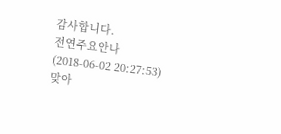감사합니다.
전연주요안나 (2018-06-02 20:27:53)
맞아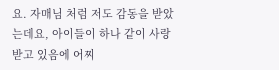요. 자매님 처럼 저도 감동을 받았는데요, 아이들이 하나 같이 사랑 받고 있음에 어찌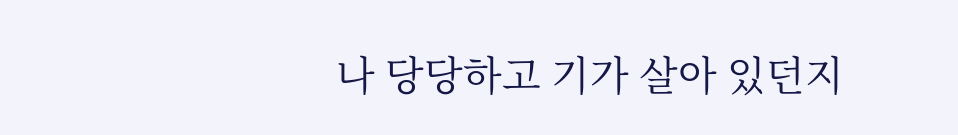나 당당하고 기가 살아 있던지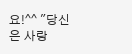요!^^ "당신은 사랑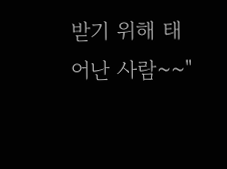받기 위해 태어난 사람~~"